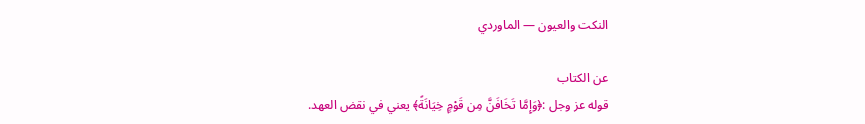النكت والعيون — الماوردي

عن الكتاب
قوله عز وجل :﴿وَإِمَّا تَخَافَنَّ مِن قَوْمٍ خِيَانَةً﴾ يعني في نقض العهد.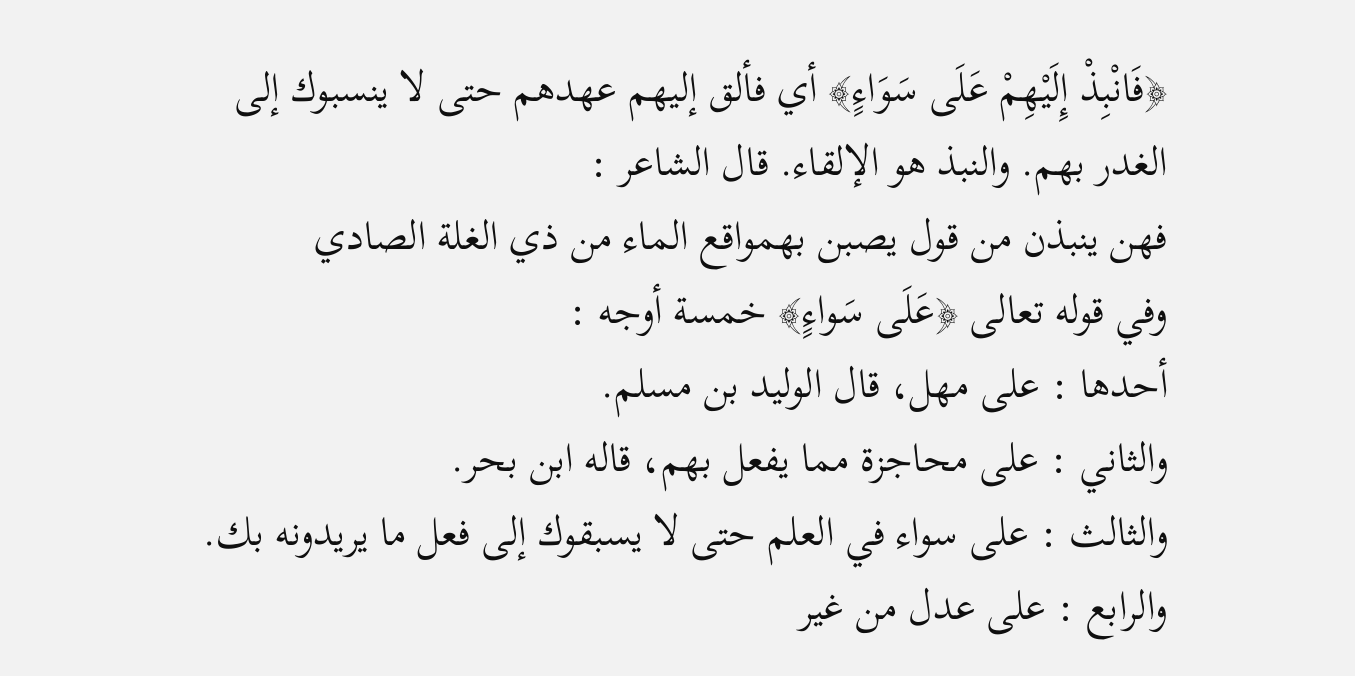﴿فَانْبِذْ إِلَيْهِمْ عَلَى سَوَاءٍ﴾ أي فألق إليهم عهدهم حتى لا ينسبوك إلى الغدر بهم. والنبذ هو الإلقاء. قال الشاعر :
فهن ينبذن من قول يصبن بهمواقع الماء من ذي الغلة الصادي
وفي قوله تعالى ﴿عَلَى سَواءٍ﴾ خمسة أوجه :
أحدها : على مهل، قال الوليد بن مسلم.
والثاني : على محاجزة مما يفعل بهم، قاله ابن بحر.
والثالث : على سواء في العلم حتى لا يسبقوك إلى فعل ما يريدونه بك.
والرابع : على عدل من غير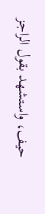حيف، واستشهد بقول الراجز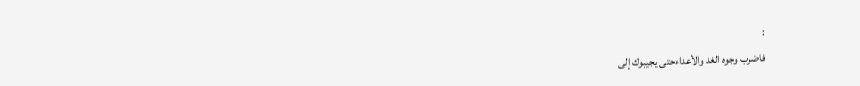:
فاضرب وجوه الغد والأعداءحتى يجيبوك إلى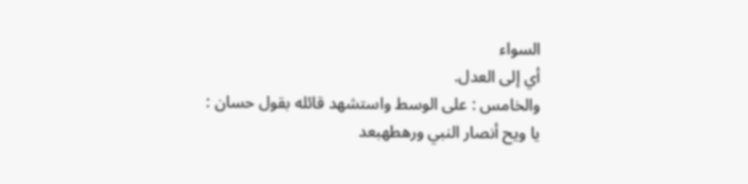السواء
أي إلى العدل.
والخامس : على الوسط واستشهد قائله بقول حسان :
يا ويح أنصار النبي ورهطهبعد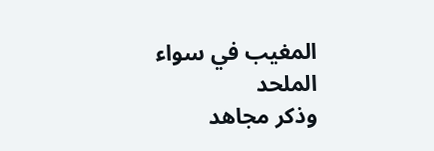المغيب في سواء الملحد
وذكر مجاهد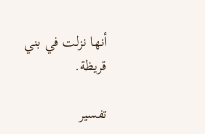أنها نزلت في بني قريظة.

تفسير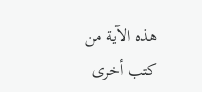هذه الآية من كتب أخرى